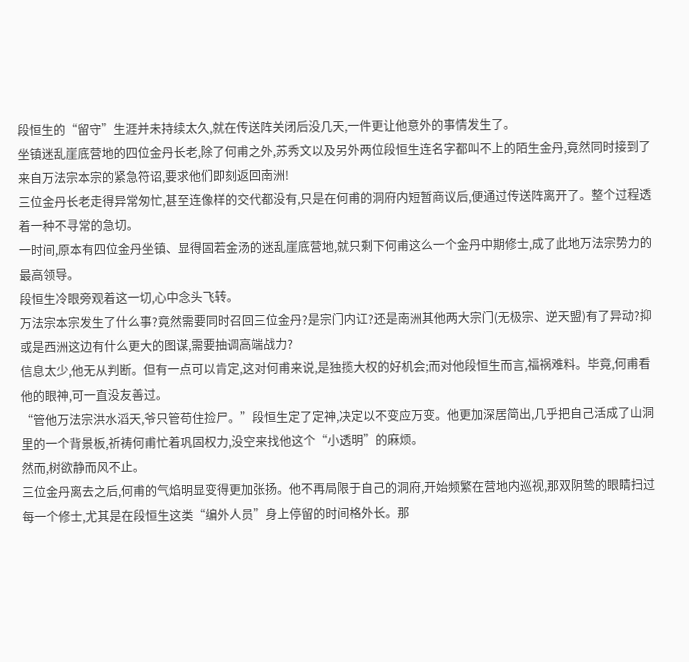段恒生的“留守”生涯并未持续太久,就在传送阵关闭后没几天,一件更让他意外的事情发生了。
坐镇迷乱崖底营地的四位金丹长老,除了何甫之外,苏秀文以及另外两位段恒生连名字都叫不上的陌生金丹,竟然同时接到了来自万法宗本宗的紧急符诏,要求他们即刻返回南洲!
三位金丹长老走得异常匆忙,甚至连像样的交代都没有,只是在何甫的洞府内短暂商议后,便通过传送阵离开了。整个过程透着一种不寻常的急切。
一时间,原本有四位金丹坐镇、显得固若金汤的迷乱崖底营地,就只剩下何甫这么一个金丹中期修士,成了此地万法宗势力的最高领导。
段恒生冷眼旁观着这一切,心中念头飞转。
万法宗本宗发生了什么事?竟然需要同时召回三位金丹?是宗门内讧?还是南洲其他两大宗门(无极宗、逆天盟)有了异动?抑或是西洲这边有什么更大的图谋,需要抽调高端战力?
信息太少,他无从判断。但有一点可以肯定,这对何甫来说,是独揽大权的好机会;而对他段恒生而言,福祸难料。毕竟,何甫看他的眼神,可一直没友善过。
“管他万法宗洪水滔天,爷只管苟住捡尸。”段恒生定了定神,决定以不变应万变。他更加深居简出,几乎把自己活成了山洞里的一个背景板,祈祷何甫忙着巩固权力,没空来找他这个“小透明”的麻烦。
然而,树欲静而风不止。
三位金丹离去之后,何甫的气焰明显变得更加张扬。他不再局限于自己的洞府,开始频繁在营地内巡视,那双阴鸷的眼睛扫过每一个修士,尤其是在段恒生这类“编外人员”身上停留的时间格外长。那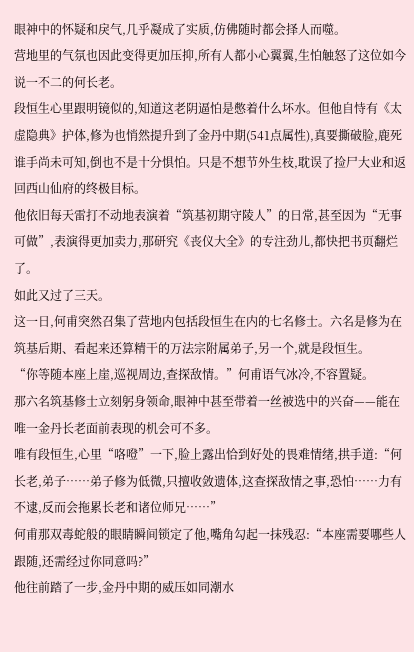眼神中的怀疑和戾气,几乎凝成了实质,仿佛随时都会择人而噬。
营地里的气氛也因此变得更加压抑,所有人都小心翼翼,生怕触怒了这位如今说一不二的何长老。
段恒生心里跟明镜似的,知道这老阴逼怕是憋着什么坏水。但他自恃有《太虚隐典》护体,修为也悄然提升到了金丹中期(541点属性),真要撕破脸,鹿死谁手尚未可知,倒也不是十分惧怕。只是不想节外生枝,耽误了捡尸大业和返回西山仙府的终极目标。
他依旧每天雷打不动地表演着“筑基初期守陵人”的日常,甚至因为“无事可做”,表演得更加卖力,那研究《丧仪大全》的专注劲儿,都快把书页翻烂了。
如此又过了三天。
这一日,何甫突然召集了营地内包括段恒生在内的七名修士。六名是修为在筑基后期、看起来还算精干的万法宗附属弟子,另一个,就是段恒生。
“你等随本座上崖,巡视周边,查探敌情。”何甫语气冰冷,不容置疑。
那六名筑基修士立刻躬身领命,眼神中甚至带着一丝被选中的兴奋——能在唯一金丹长老面前表现的机会可不多。
唯有段恒生,心里“咯噔”一下,脸上露出恰到好处的畏难情绪,拱手道:“何长老,弟子……弟子修为低微,只擅收敛遗体,这查探敌情之事,恐怕……力有不逮,反而会拖累长老和诸位师兄……”
何甫那双毒蛇般的眼睛瞬间锁定了他,嘴角勾起一抹残忍:“本座需要哪些人跟随,还需经过你同意吗?”
他往前踏了一步,金丹中期的威压如同潮水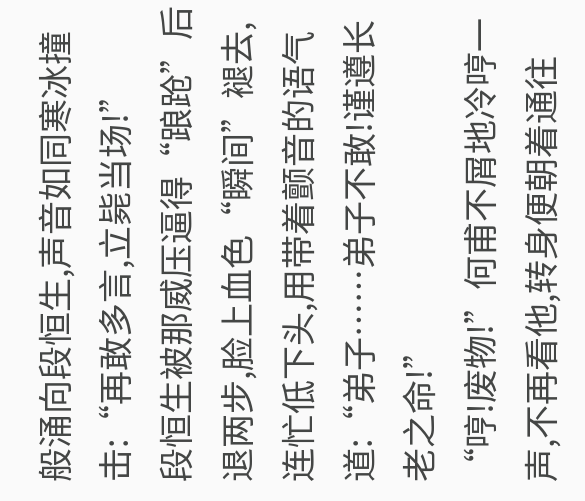般涌向段恒生,声音如同寒冰撞击:“再敢多言,立毙当场!”
段恒生被那威压逼得“踉跄”后退两步,脸上血色“瞬间”褪去,连忙低下头,用带着颤音的语气道:“弟子……弟子不敢!谨遵长老之命!”
“哼!废物!”何甫不屑地冷哼一声,不再看他,转身便朝着通往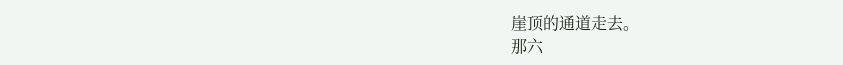崖顶的通道走去。
那六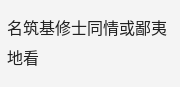名筑基修士同情或鄙夷地看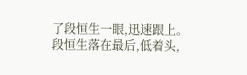了段恒生一眼,迅速跟上。
段恒生落在最后,低着头,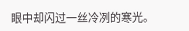眼中却闪过一丝冷冽的寒光。